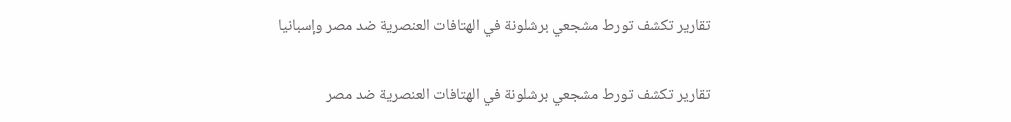تقارير تكشف تورط مشجعي برشلونة في الهتافات العنصرية ضد مصر وإسبانيا

تقارير تكشف تورط مشجعي برشلونة في الهتافات العنصرية ضد مصر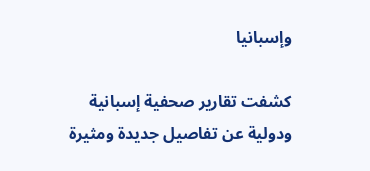وإسبانيا

كشفت تقارير صحفية إسبانية ودولية عن تفاصيل جديدة ومثيرة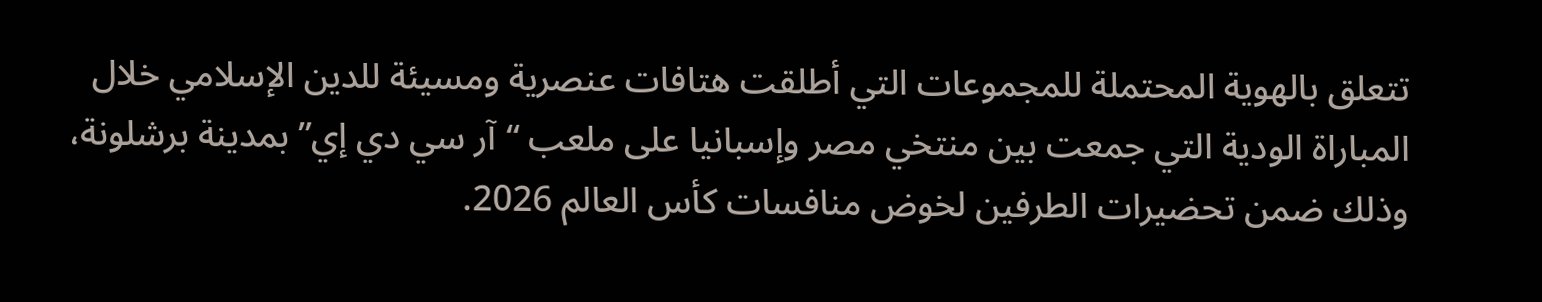تتعلق بالهوية المحتملة للمجموعات التي أطلقت هتافات عنصرية ومسيئة للدين الإسلامي خلال المباراة الودية التي جمعت بين منتخي مصر وإسبانيا على ملعب “آر سي دي إي” بمدينة برشلونة، وذلك ضمن تحضيرات الطرفين لخوض منافسات كأس العالم 2026.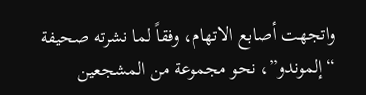واتجهت أصابع الاتهام، وفقاً لما نشرته صحيفة “إلموندو”، نحو مجموعة من المشجعين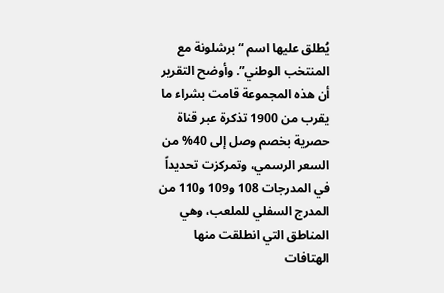يُطلق عليها اسم “برشلونة مع المنتخب الوطني”. وأوضح التقرير أن هذه المجموعة قامت بشراء ما يقرب من 1900 تذكرة عبر قناة حصرية بخصم وصل إلى 40% من السعر الرسمي، وتمركزت تحديداً في المدرجات 108 و109 و110 من المدرج السفلي للملعب، وهي المناطق التي انطلقت منها الهتافات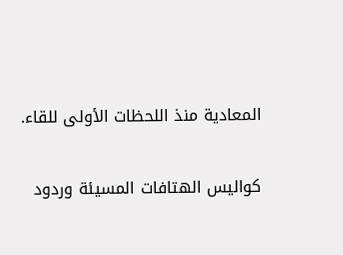المعادية منذ اللحظات الأولى للقاء.

كواليس الهتافات المسيئة وردود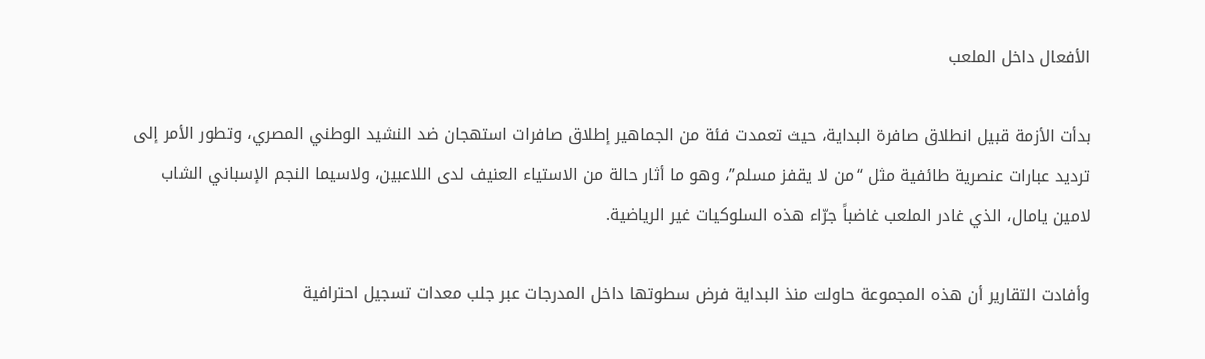الأفعال داخل الملعب

بدأت الأزمة قبيل انطلاق صافرة البداية، حيث تعمدت فئة من الجماهير إطلاق صافرات استهجان ضد النشيد الوطني المصري، وتطور الأمر إلى ترديد عبارات عنصرية طائفية مثل “من لا يقفز مسلم”، وهو ما أثار حالة من الاستياء العنيف لدى اللاعبين، ولاسيما النجم الإسباني الشاب لامين يامال، الذي غادر الملعب غاضباً جرّاء هذه السلوكيات غير الرياضية.

وأفادت التقارير أن هذه المجموعة حاولت منذ البداية فرض سطوتها داخل المدرجات عبر جلب معدات تسجيل احترافية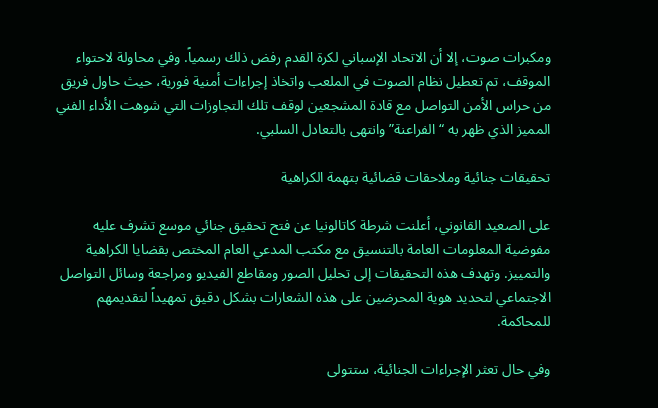ومكبرات صوت، إلا أن الاتحاد الإسباني لكرة القدم رفض ذلك رسمياً. وفي محاولة لاحتواء الموقف، تم تعطيل نظام الصوت في الملعب واتخاذ إجراءات أمنية فورية، حيث حاول فريق من حراس الأمن التواصل مع قادة المشجعين لوقف تلك التجاوزات التي شوهت الأداء الفني المميز الذي ظهر به “الفراعنة” وانتهى بالتعادل السلبي.

تحقيقات جنائية وملاحقات قضائية بتهمة الكراهية

على الصعيد القانوني، أعلنت شرطة كاتالونيا عن فتح تحقيق جنائي موسع تشرف عليه مفوضية المعلومات العامة بالتنسيق مع مكتب المدعي العام المختص بقضايا الكراهية والتمييز. وتهدف هذه التحقيقات إلى تحليل الصور ومقاطع الفيديو ومراجعة وسائل التواصل الاجتماعي لتحديد هوية المحرضين على هذه الشعارات بشكل دقيق تمهيداً لتقديمهم للمحاكمة.

وفي حال تعثر الإجراءات الجنائية، ستتولى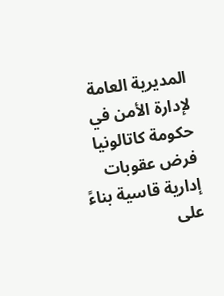المديرية العامة لإدارة الأمن في حكومة كاتالونيا فرض عقوبات إدارية قاسية بناءً على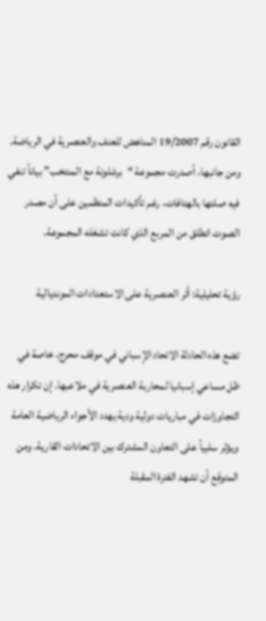القانون رقم 19/2007 المناهض للعنف والعنصرية في الرياضة. ومن جانبها، أصدرت مجموعة “برشلونة مع المنتخب” بياناً تنفي فيه صلتها بالهتافات، رغم تأكيدات المنظمين على أن مصدر الصوت انطلق من المربع الذي كانت تشغله المجموعة.

رؤية تحليلية: أثر العنصرية على الاستعدادات المونديالية

تضع هذه الحادثة الاتحاد الإسباني في موقف محرج، خاصة في ظل مساعي إسبانيا لمحاربة العنصرية في ملاعبها. إن تكرار هذه التجاوزات في مباريات دولية ودية يهدد الأجواء الرياضية العامة ويؤثر سلبياً على التعاون المشترك بين الاتحادات القارية. ومن المتوقع أن تشهد الفترة المقبلة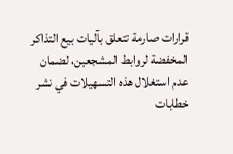قرارات صارمة تتعلق بآليات بيع التذاكر المخفضة لروابط المشجعين، لضمان عدم استغلال هذه التسهيلات في نشر خطابات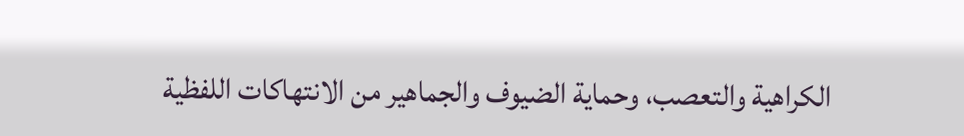الكراهية والتعصب، وحماية الضيوف والجماهير من الانتهاكات اللفظية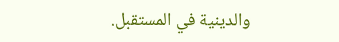والدينية في المستقبل.